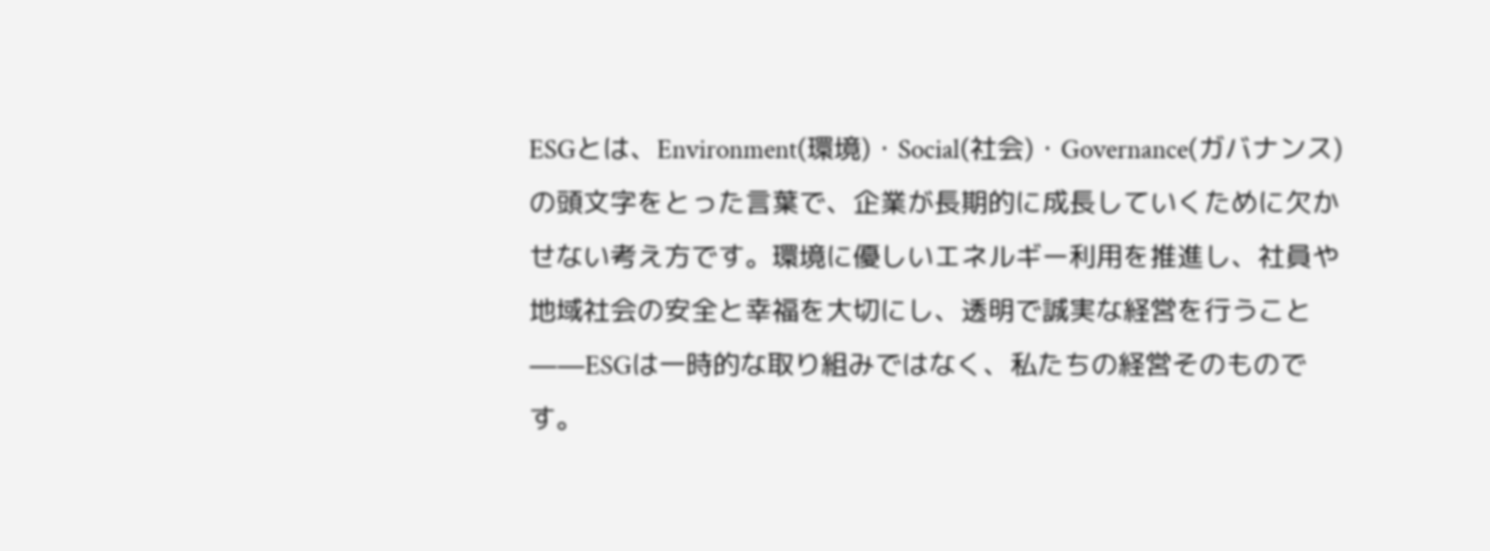ESGとは、Environment(環境)・Social(社会)・Governance(ガバナンス) の頭文字をとった言葉で、企業が長期的に成長していくために欠かせない考え方です。環境に優しいエネルギー利用を推進し、社員や地域社会の安全と幸福を大切にし、透明で誠実な経営を行うこと――ESGは一時的な取り組みではなく、私たちの経営そのものです。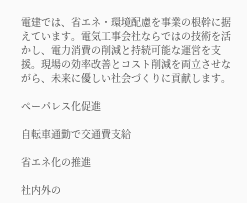電建では、省エネ・環境配慮を事業の根幹に据えています。電気工事会社ならではの技術を活かし、電力消費の削減と持続可能な運営を支援。現場の効率改善とコスト削減を両立させながら、未来に優しい社会づくりに貢献します。

ペーパレス化促進

自転車通勤で交通費支給

省エネ化の推進

社内外の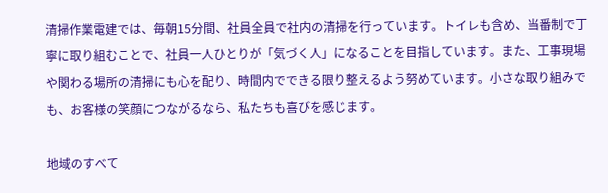清掃作業電建では、毎朝15分間、社員全員で社内の清掃を行っています。トイレも含め、当番制で丁寧に取り組むことで、社員一人ひとりが「気づく人」になることを目指しています。また、工事現場や関わる場所の清掃にも心を配り、時間内でできる限り整えるよう努めています。小さな取り組みでも、お客様の笑顔につながるなら、私たちも喜びを感じます。

地域のすべて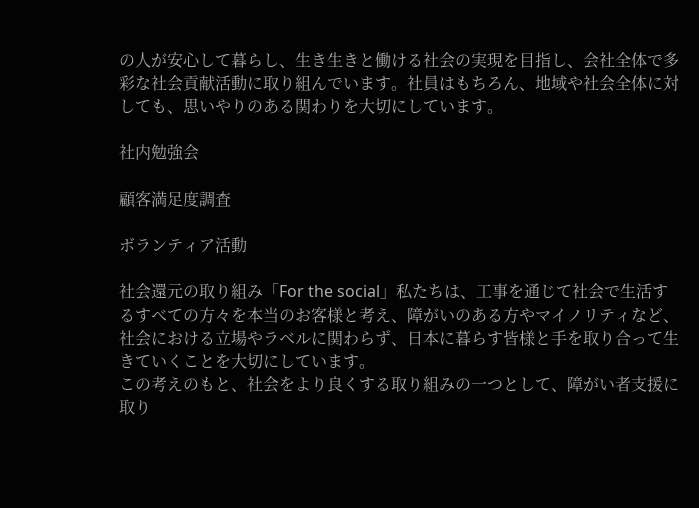の人が安心して暮らし、生き生きと働ける社会の実現を目指し、会社全体で多彩な社会貢献活動に取り組んでいます。社員はもちろん、地域や社会全体に対しても、思いやりのある関わりを大切にしています。

社内勉強会

顧客満足度調査

ボランティア活動

社会還元の取り組み「For the social」私たちは、工事を通じて社会で生活するすべての方々を本当のお客様と考え、障がいのある方やマイノリティなど、社会における立場やラベルに関わらず、日本に暮らす皆様と手を取り合って生きていくことを大切にしています。
この考えのもと、社会をより良くする取り組みの一つとして、障がい者支援に取り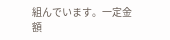組んでいます。一定金額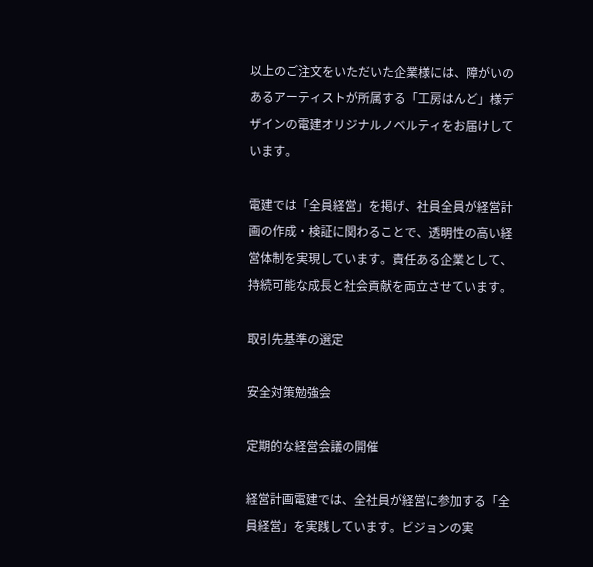以上のご注文をいただいた企業様には、障がいのあるアーティストが所属する「工房はんど」様デザインの電建オリジナルノベルティをお届けしています。

電建では「全員経営」を掲げ、社員全員が経営計画の作成・検証に関わることで、透明性の高い経営体制を実現しています。責任ある企業として、持続可能な成長と社会貢献を両立させています。

取引先基準の選定

安全対策勉強会

定期的な経営会議の開催

経営計画電建では、全社員が経営に参加する「全員経営」を実践しています。ビジョンの実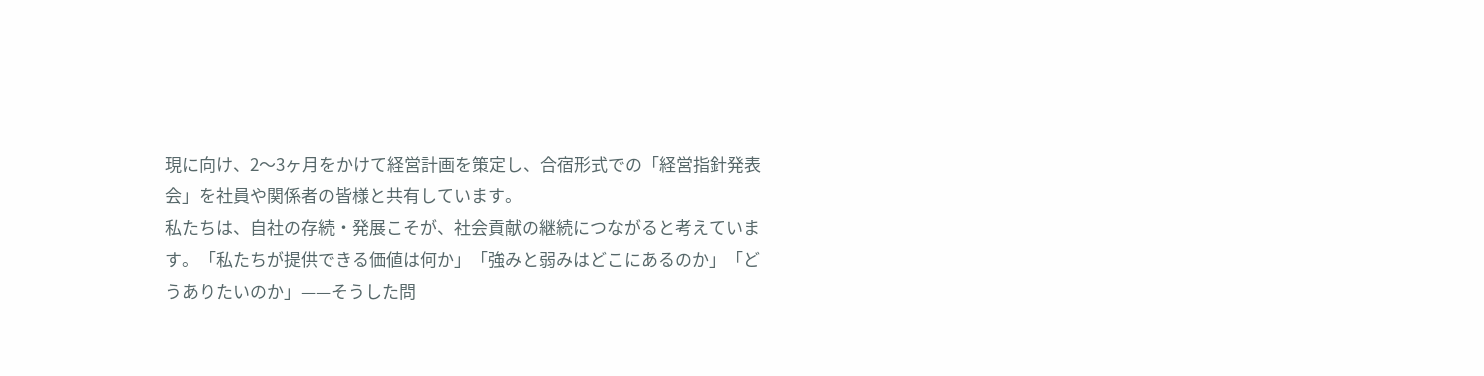現に向け、2〜3ヶ月をかけて経営計画を策定し、合宿形式での「経営指針発表会」を社員や関係者の皆様と共有しています。
私たちは、自社の存続・発展こそが、社会貢献の継続につながると考えています。「私たちが提供できる価値は何か」「強みと弱みはどこにあるのか」「どうありたいのか」——そうした問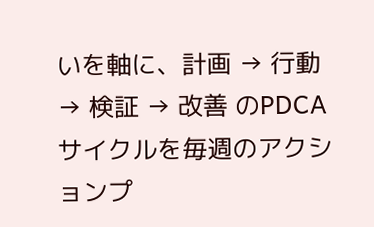いを軸に、計画 → 行動 → 検証 → 改善 のPDCAサイクルを毎週のアクションプ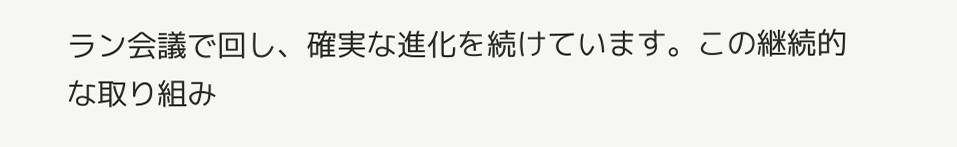ラン会議で回し、確実な進化を続けています。この継続的な取り組み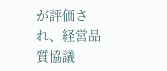が評価され、経営品質協議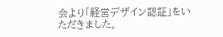会より「経営デザイン認証」をいただきました。